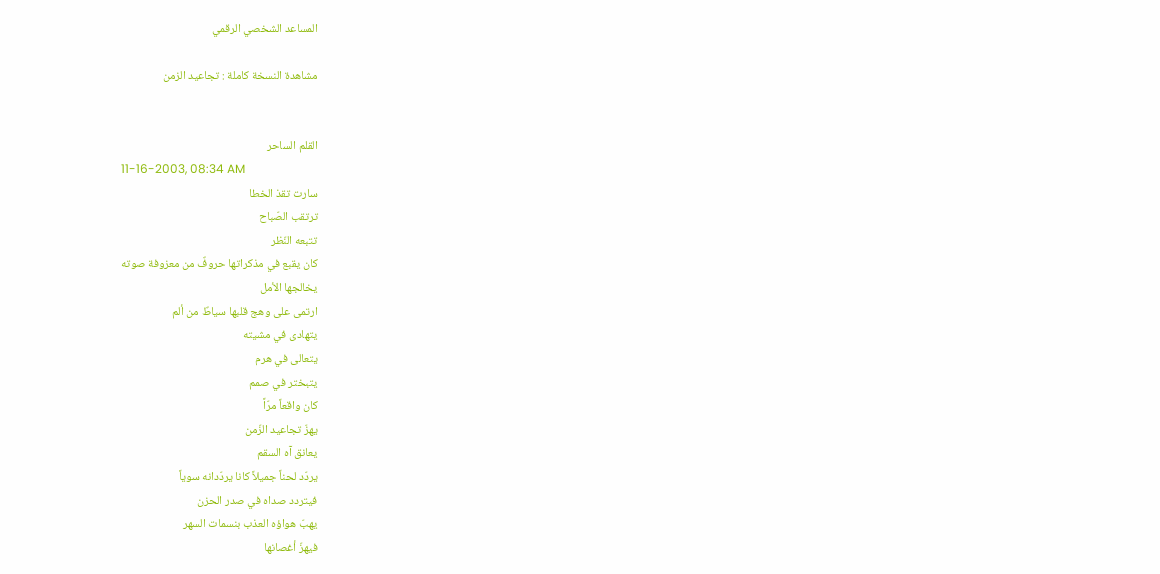المساعد الشخصي الرقمي

مشاهدة النسخة كاملة : تجاعيد الزمن


القلم الساحر
11-16-2003, 08:34 AM
سارت تقذ الخطا
ترتقب الصّباح
تتبعه النّظر
كان يقبع في مذكراتها حروفٌ من معزوفة صوته
يخالجها الأمل
ارتمى على وهج قلبها سياطٌ من ألم
يتهادى في مشيته
يتعالى في هرم
يتبختر في صمم
كان واقعاً مرّاً
يهزّ تجاعيد الزّمن
يعانق آه السقم
يردّد لحناً جميلاً كانا يردّدانه سوياً
فيتردد صداه في صدر الحزن
يهبّ هواؤه العذب بنسمات السهر
فيهزّ أغصانها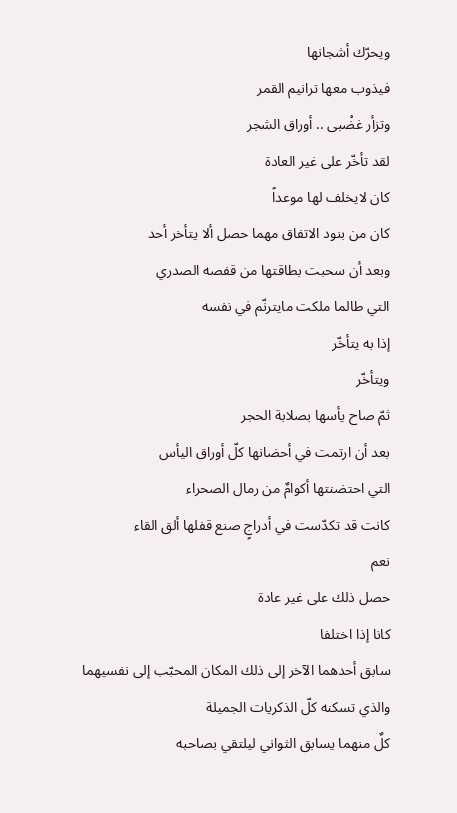ويحرّك أشجانها
فيذوب معها ترانيم القمر
وتزأر غضْبى .. أوراق الشجر
لقد تأخّر على غير العادة
كان لايخلف لها موعداً
كان من بنود الاتفاق مهما حصل ألا يتأخر أحد
وبعد أن سحبت بطاقتها من قفصه الصدري
التي طالما ملكت مايترنّم في نفسه
إذا به يتأخّر
ويتأخّر
ثمّ صاح يأسها بصلابة الحجر
بعد أن ارتمت في أحضانها كلّ أوراق اليأس
التي احتضنتها أكوامٌ من رمال الصحراء
كانت قد تكدّست في أدراجٍ صنع قفلها ألق القاء
نعم
حصل ذلك على غير عادة
كانا إذا اختلفا
سابق أحدهما الآخر إلى ذلك المكان المحبّب إلى نفسيهما
والذي تسكنه كلّ الذكريات الجميلة
كلٌ منهما يسابق الثواني ليلتقي بصاحبه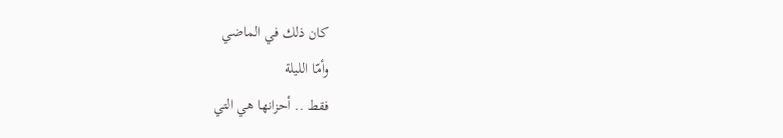كان ذلك في الماضي
وأمّا الليلة
فقط .. أحزانها هي التي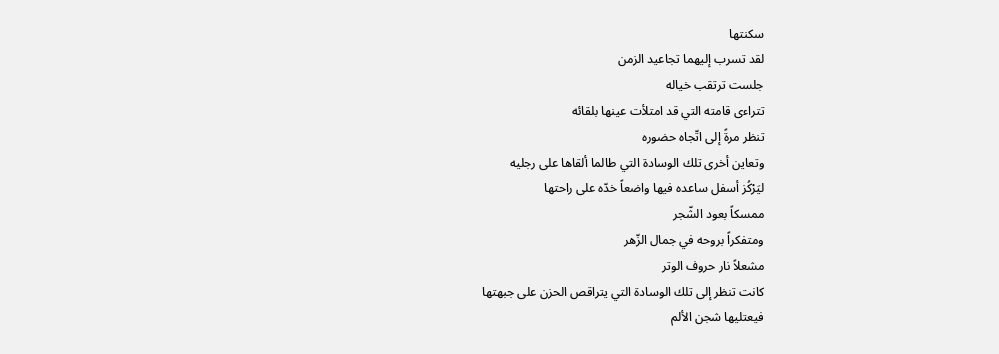سكنتها
لقد تسرب إليهما تجاعيد الزمن
جلست ترتقب خياله
تتراءى قامته التي قد امتلأت عينها بلقائه
تنظر مرةً إلى اتّجاه حضوره
وتعاين أخرى تلك الوسادة التي طالما ألقاها على رجليه
ليَرْكُز أسفل ساعده فيها واضعاً خدّه على راحتها
ممسكاً بعود الشّجر
ومتفكراً بروحه في جمال الزّهر
مشعلاً نار حروف الوتر
كانت تنظر إلى تلك الوسادة التي يتراقص الحزن على جبهتها
فيعتليها شجن الألم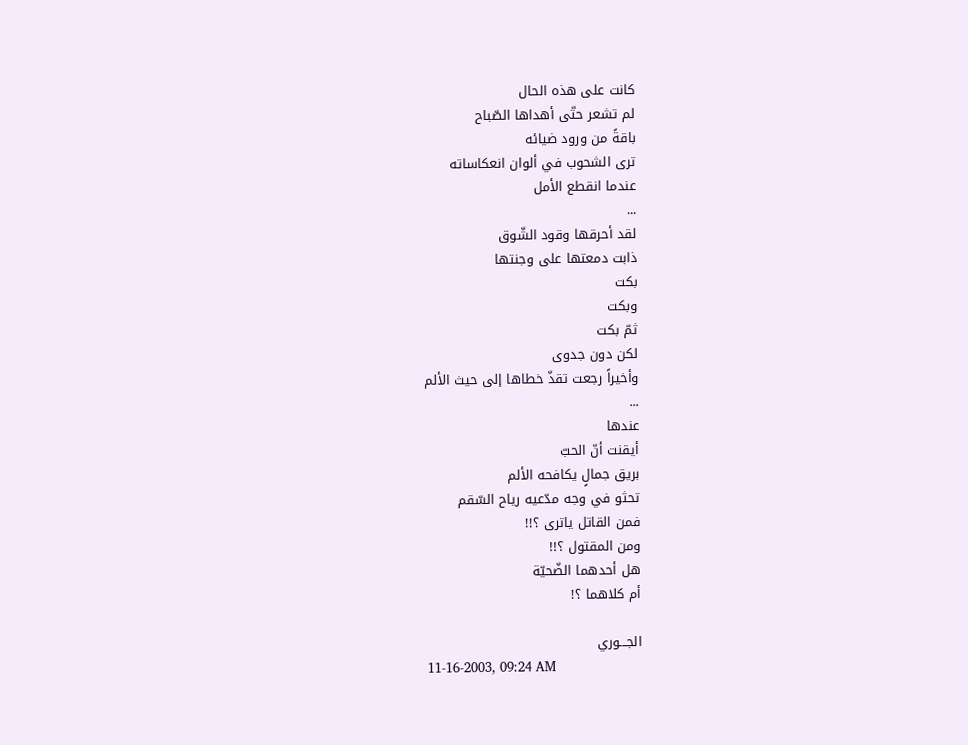كانت على هذه الحال
لم تشعر حتّى أهداها الصّباح
باقةً من ورود ضيائه
ترى الشحوب في ألوان انعكاساته
عندما انقطع الأمل
...
لقد أحرقها وقود الشّوق
ذابت دمعتها على وجنتها
بكت
وبكت
ثمّ بكت
لكن دون جدوى
وأخيراً رجعت تقذّ خطاها إلى حيث الألم
...
عندها
أيقنت أنّ الحبّ
بريق جمالٍ يكافحه الألم
تحثو في وجه مدّعيه رياح السّقم
فمن القاتل ياترى ؟!!
ومن المقتول ؟!!
هل أحدهما الضّحيّة
أم كلاهما ؟!

الجـــوري
11-16-2003, 09:24 AM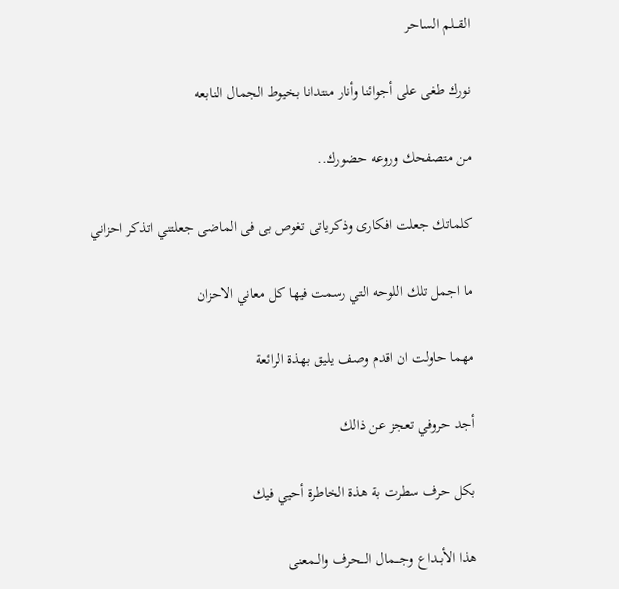القـــلم الساحر

نورك طغى على أجوائنا وأنار منتدانا بخيوط الجمال النابعه

من متصفحك وروعه حضورك..

كلماتك جعلت افكارى وذكرياتى تغوص بى فى الماضى جعلتني اتذكر احزاني

ما اجمل تلك اللوحه التي رسمت فيها كل معاني الاحزان

مهما حاولت ان اقدم وصف يليق بهذة الرائعة

أجد حروفي تعجز عن ذالك

بكل حرف سطرت بة هذة الخاطرة أحيي فيك

هذا الأبــداع وجـــمال الــــحرف والــمعنى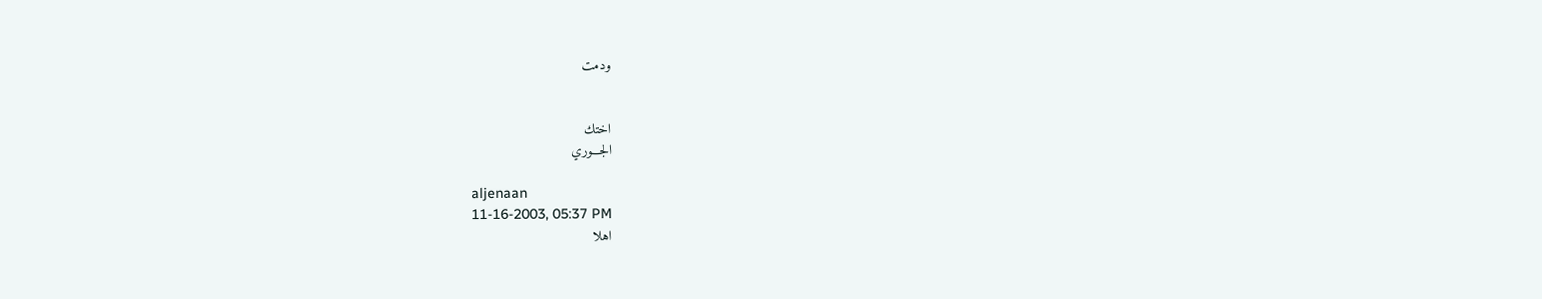ودمت


اختك
الجـــوري

aljenaan
11-16-2003, 05:37 PM
اهلا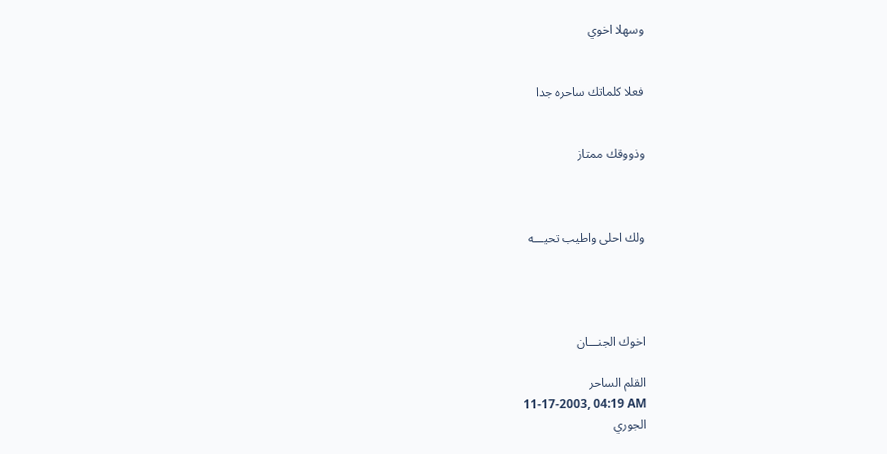وسهلا اخوي


فعلا كلماتك ساحره جدا


وذووقك ممتاز



ولك احلى واطيب تحيـــه




اخوك الجنـــان

القلم الساحر
11-17-2003, 04:19 AM
الجوري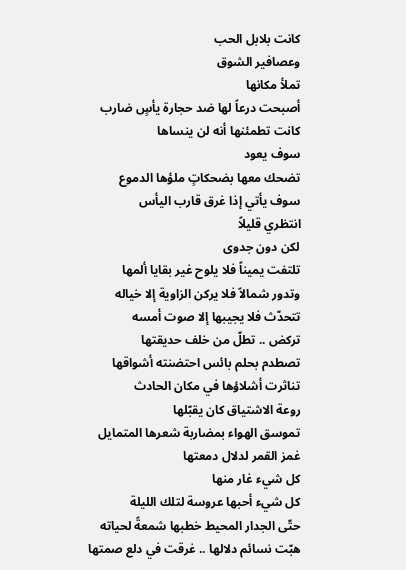كانت بلابل الحب
وعصافير الشوق
تملأ مكانها
أصبحت درعاً لها ضد حجارة يأسٍ ضارب
كانت تطمئنها أنه لن ينساها
سوف يعود
تضحك معها بضحكاتٍ ملؤها الدموع
سوف يأتي إذا غرق قارب اليأس
انتظري قليلاً
لكن دون جدوى
تلتفت يميناً فلا يلوح غير بقايا ألمها
وتدور شمالاً فلا يركن الزاوية إلا خياله
تتحدّث فلا يجيبها إلا صوت أمسه
تركض .. تطلّ من خلف حديقتها
تصطدم بحلم بائس احتضنته أشواقها
تناثرت أشلاؤها في مكان الحادث
روعة الاشتياق كان يقبّلها
تموسق الهواء بمضاربة شعرها المتمايل
غمز القمر لدلال دمعتها
كل شيء غار منها
كل شيء أحبها عروسة لتلك الليلة
حتّى الجدار المحيط خطبها شمعةً لحياته
هبّت نسائم دلالها .. غرقت في دلع صمتها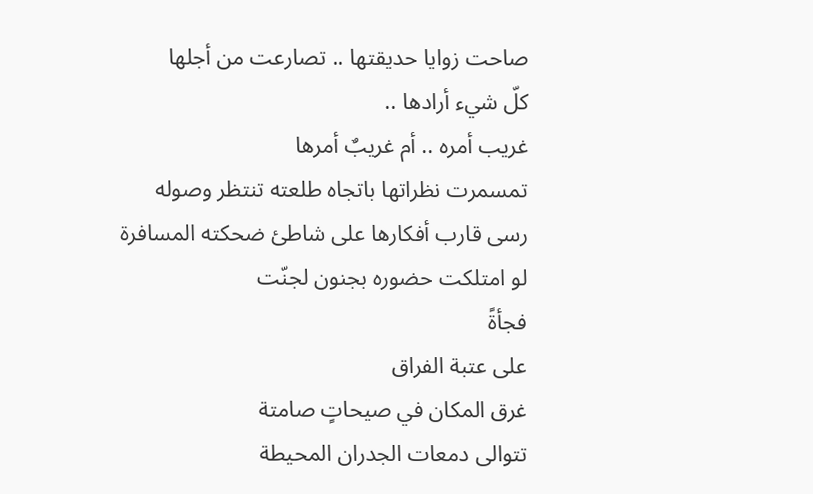صاحت زوايا حديقتها .. تصارعت من أجلها
كلّ شيء أرادها ..
غريب أمره .. أم غريبٌ أمرها
تمسمرت نظراتها باتجاه طلعته تنتظر وصوله
رسى قارب أفكارها على شاطئ ضحكته المسافرة
لو امتلكت حضوره بجنون لجنّت
فجأةً
على عتبة الفراق
غرق المكان في صيحاتٍ صامتة
تتوالى دمعات الجدران المحيطة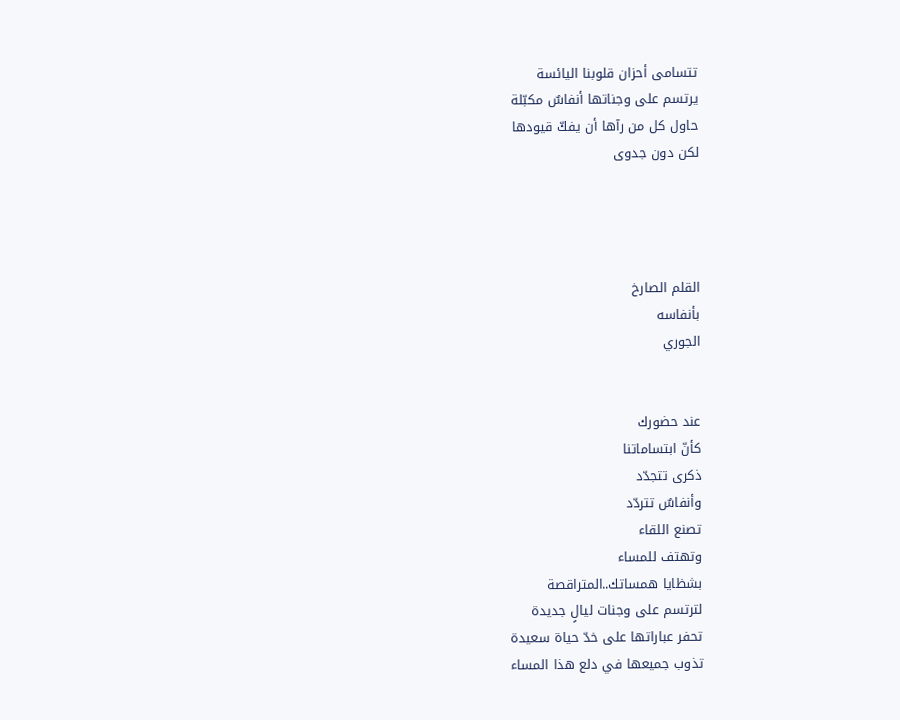تتسامى أحزان قلوبنا اليائسة
يرتسم على وجناتها أنفاسٌ مكبّلة
حاول كل من رآها أن يفكّ قيودها
لكن دون جدوى




القلم الصارخ
بأنفاسه
الجوري


عند حضورك
كأنّ ابتساماتنا
ذكرى تتجدّد
وأنفاسٌ تتردّد
تصنع اللقاء
وتهتف للمساء
بشظايا همساتك..المتراقصة
لترتسم على وجنات ليالٍ جديدة
تحفر عباراتها على خدّ حياة سعيدة
تذوب جميعها في دلع هذا المساء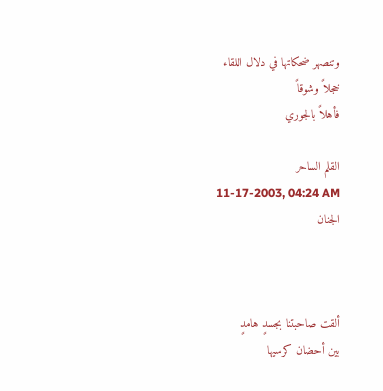وتنصهر ضحكاتها في دلال اللقاء
خجلاً وشوقاً
فأهلاً بالجوري

القلم الساحر
11-17-2003, 04:24 AM
الجنان



ألقت صاحبتنا بجسدٍ هامدٍ
بين أحضان كرسيها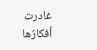غادرت أفكارُها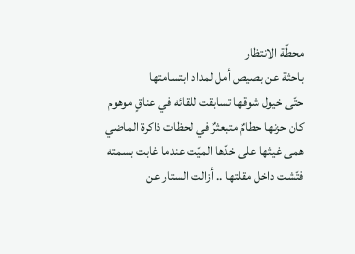محطّة الانتظار
باحثة عن بصيص أمل لمداد ابتسامتها
حتّى خيول شوقها تسابقت للقائه في عناقٍ موهوم
كان حزنها حطامٌ متبعثرٌ في لحظات ذاكرة الماضي
همى غيثها على خدّها الميّت عندما غابت بسمته
فتّشت داخل مقلتها .. أزالت الستار عن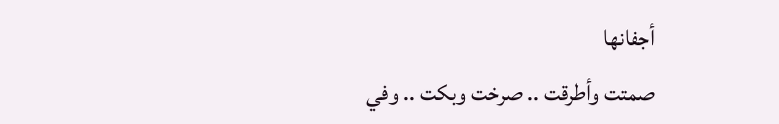أجفانها
صمتت وأطرقت .. صرخت وبكت .. وفي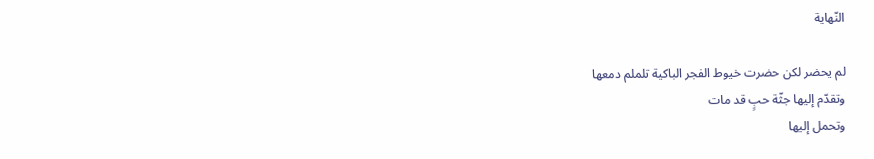النّهاية

لم يحضر لكن حضرت خيوط الفجر الباكية تلملم دمعها
وتقدّم إليها جثّة حبٍ قد مات
وتحمل إليها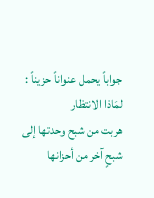جواباً يحمل عنواناً حزيناً : لمَاذا الانتظار
هربت من شبح وحدتها إلى شبحٍ آخر من أحزانها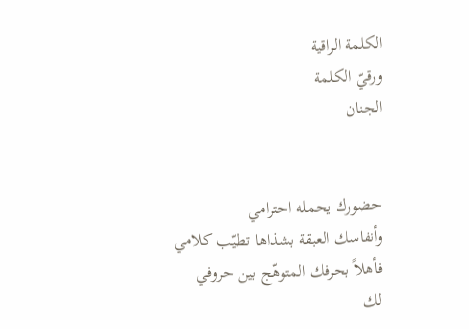الكلمة الراقية
ورقيّ الكلمة
الجنان


حضورك يحمله احترامي
وأنفاسك العبقة بشذاها تطيّب كلامي
فأهلاً بحرفك المتوهّج بين حروفي
لك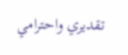تقديري واحترامي